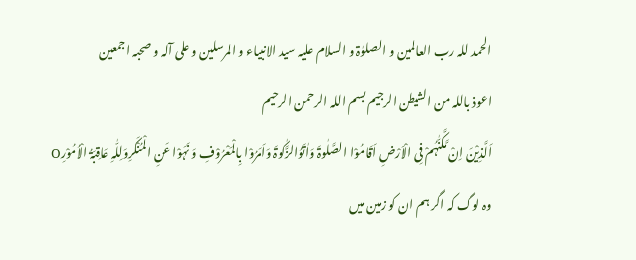الحمد للہ رب العالمین و الصلوٰۃ و السلام علیہ سید الانبیاء و المرسلین و علی آلہ و صحبہ اجمعین
اعوذ باللہ من الشیطن الرجیم بسم اللہ الرحمن الرحیم
اَلَّذِیْنَ اِنْ مَّکَّنّٰہُمْ فِی الْاَرْضِ اَقَامُوْا الصَّلٰوۃَ وَاٰتَوُالزَّکٰوۃَ وَاَمَرُوْا بِالْمَعْرُوْفِ وَ نَہَوْا عَنِ الْمُنْکَرِوَلِلّٰہِ عَاقِبَۃُ الْاُمُوْرِO
وہ لوگ کہ اگر ہم ان کو زمین میں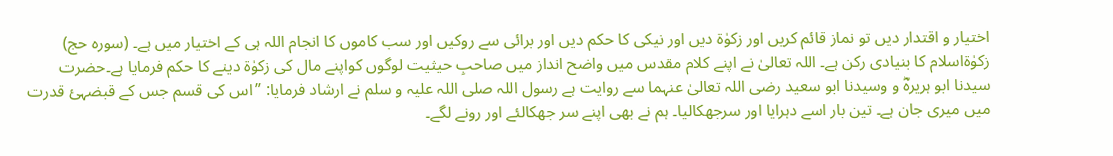اختیار و اقتدار دیں تو نماز قائم کریں اور زکوٰۃ دیں اور نیکی کا حکم دیں اور برائی سے روکیں اور سب کاموں کا انجام اللہ ہی کے اختیار میں ہے۔ (سورہ حج)
زکوٰۃاسلام کا بنیادی رکن ہے۔ اللہ تعالیٰ نے اپنے کلام مقدس میں واضح انداز میں صاحبِ حیثیت لوگوں کواپنے مال کی زکوٰۃ دینے کا حکم فرمایا ہے۔حضرت سیدنا ابو ہریرہؓ و وسیدنا ابو سعید رضی اللہ تعالیٰ عنہما سے روایت ہے رسول اللہ صلی اللہ علیہ و سلم نے ارشاد فرمایا: ”اس کی قسم جس کے قبضہئ قدرت میں میری جان ہے۔ تین بار اسے دہرایا اور سرجھکالیا۔ ہم نے بھی اپنے سر جھکالئے اور رونے لگے۔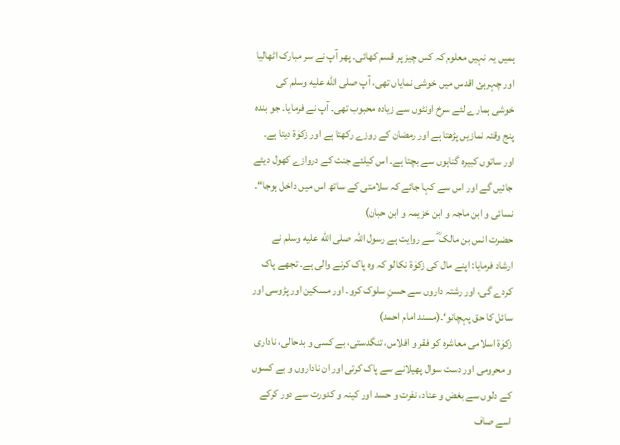ہمیں یہ نہیں معلوم کہ کس چیز پر قسم کھائی۔ پھر آپ نے سر مبارک اٹھالیا اور چہرہئ اقدس میں خوشی نمایاں تھی، آپ صلى الله عليه وسلم کی خوشی ہمارے لئے سرخ اونٹوں سے زیادہ محبوب تھی۔ آپ نے فرمایا۔ جو بندہ پنج وقتہ نمازیں پڑھتا ہے اور رمضان کے روزے رکھتا ہے اور زکوٰۃ دیتا ہے۔ اور ساتوں کبیرہ گناہوں سے بچتا ہے۔ اس کیلئے جنت کے دروازے کھول دیئے جائیں گے اور اس سے کہا جائے کہ سلامتی کے ساتھ اس میں داخل ہوجا“۔ نسائی و ابن ماجہ و ابن خزیمہ و ابن حبان)
حضرت انس بن مالک ؓ سے روایت ہے رسول اللہ صلى الله عليه وسلم نے ارشاد فرمایا: اپنے مال کی زکوٰۃ نکالو کہ وہ پاک کرنے والی ہے۔ تجھے پاک کردے گی، اور رشتہ داروں سے حسنِ سلوک کرو۔ اور مسکین اور پڑوسی اور سائل کا حق پہچانو‘۔(مسند امام احمد)
زکوٰۃ اسلامی معاشرہ کو فقر و افلاس، تنگدستی، بے کسی و بدحالی، ناداری و محرومی اور دست سوال پھیلانے سے پاک کرتی اور ان ناداروں و بے کسوں کے دلوں سے بغض و عناد، نفرت و حسد اور کینہ و کدورت سے دور کرکے اسے صاف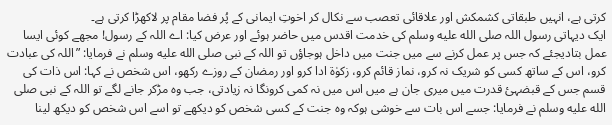کرتی ہے، انہیں طبقاتی کشمکش اور علاقائی تعصب سے نکال کر اخوتِ ایمانی کے پُر فضا مقام پر لاکھڑا کرتی ہے۔
ایک دیہاتی رسول اللہ صلى الله عليه وسلم کی خدمت اقدس میں حاضر ہوئے اور عرض کیا: اے اللہ کے رسول! مجھے کوئی ایسا عمل بتادیجئے کہ جس پر عمل کرنے سے میں جنت میں داخل ہوجاؤں تو اللہ کے نبی صلى الله عليه وسلم نے فرمایا: ”اللہ کی عبادت کرو، اس کے ساتھ کسی کو شریک نہ کرو، نماز قائم کرو، زکوٰۃ ادا کرو اور رمضان کے روزے رکھو، اس شخص نے کہا: اس ذات کی قسم جس کے قبضہئ قدرت میں میری جان ہے میں اس میں نہ کمی کرونگا نہ زیادتی، جب وہ مڑکر جانے لگے تو اللہ کے نبی صلى الله عليه وسلم نے فرمایا: جسے اس بات سے خوشی ہوکہ وہ جنت کے کسی شخص کو دیکھے تو اسے اس شخص کو دیکھ لینا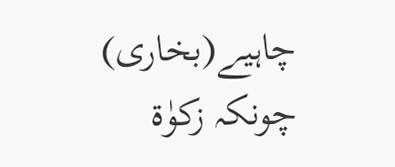چاہیے(بخاری)
چونکہ زکوٰۃ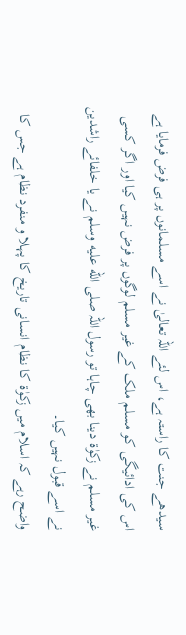سیدھے جنت کا راستہ ہے، اس لئے اللہ تعالیٰ نے اسے مسلمانوں پر ہی فرض فرمایا ہے اس کی ادائیگی کو مسلم ملک کے غیر مسلم لوگوں پر فرض نہیں کیا اور اگر کسی غیر مسلم نے زکوٰۃ دینا بھی چاہا تو رسول اللہ صلى الله عليه وسلم نے یا خلفائے راشدین نے اسے قبول نہیں کیا۔
واضح رہے کہ اسلام میں زکوٰۃ کا نظام انسانی تاریخ کا پہلا و منفرد نظام ہے جس کا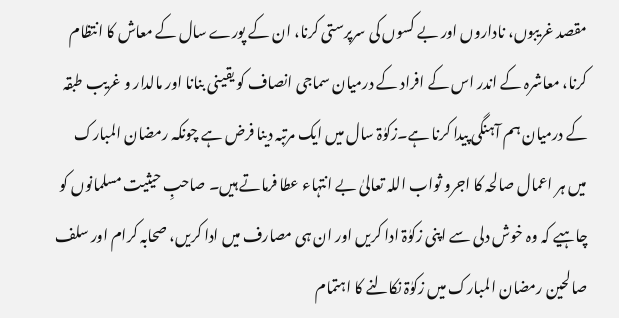مقصد غریبوں، ناداروں اور بے کسوں کی سرپرستی کرنا، ان کے پورے سال کے معاش کا انتظام کرنا، معاشرہ کے اندر اس کے افراد کے درمیان سماجی انصاف کو یقینی بنانا اور مالدار و غریب طبقہ کے درمیان ہم آہنگی پیدا کرنا ہے۔زکوٰۃ سال میں ایک مرتبہ دینا فرض ہے چونکہ رمضان المبارک میں ہر اعمال صالحہ کا اجرو ثواب اللہ تعالیٰ بے انتہاء عطا فرماتے ہیں۔ صاحبِ حیثیت مسلمانوں کو چاہیے کہ وہ خوش دلی سے اپنی زکوٰۃ ادا کریں اور ان ہی مصارف میں ادا کریں، صحابہ کرام اور سلف صالحین رمضان المبارک میں زکوٰۃ نکالنے کا اہتمام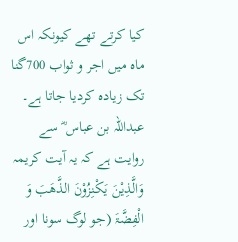کیا کرتے تھے کیونکہ اس ماہ میں اجر و ثواب 700گنا تک زیادہ کردیا جاتا ہے۔
عبداللہ بن عباس ؓ سے روایت ہے کہ یہ آیت کریمہ وَالَّذِیْنَ یَکْنِزُوْنَ الذَّھَبَ وَ الْفِضَّۃَ (جو لوگ سونا اور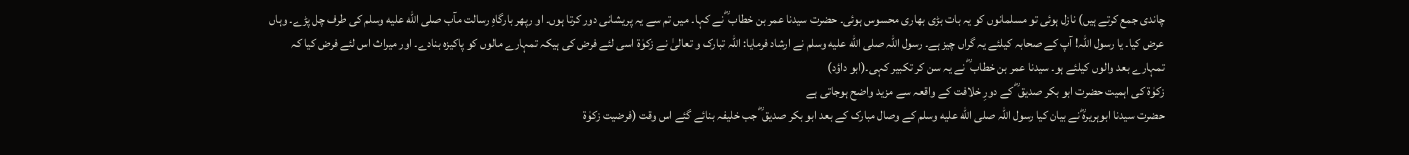چاندی جمع کرتے ہیں) نازل ہوئی تو مسلمانوں کو یہ بات بڑی بھاری محسوس ہوئی۔ حضرت سیدنا عمر بن خطاب ؓ نے کہا۔ میں تم سے یہ پریشانی دور کرتا ہوں۔ او رپھر بارگاہِ رسالت مآب صلى الله عليه وسلم کی طرف چل پڑے۔ وہاں عرض کیا۔ یا رسول اللہ! آپ کے صحابہ کیلئے یہ گراں چیز ہے۔ رسول اللہ صلى الله عليه وسلم نے ارشاد فرمایا: اللہ تبارک و تعالیٰ نے زکوٰۃ اسی لئے فرض کی ہیکہ تمہارے مالوں کو پاکیزہ بنادے۔ اور میراث اس لئے فرض کیا کہ تمہارے بعد والوں کیلئے ہو۔ سیدنا عمر بن خطاب ؓ نے یہ سن کر تکبیر کہی۔(ابو داؤد)
زکوٰۃ کی اہمیت حضرت ابو بکر صدیق ؓ کے دورِ خلافت کے واقعہ سے مزید واضح ہوجاتی ہے
حضرت سیدنا ابوہریرہؓ نے بیان کیا رسول اللہ صلى الله عليه وسلم کے وصال مبارک کے بعد ابو بکر صدیق ؓ جب خلیفہ بنائے گئے اس وقت (فرضیت زکوٰۃ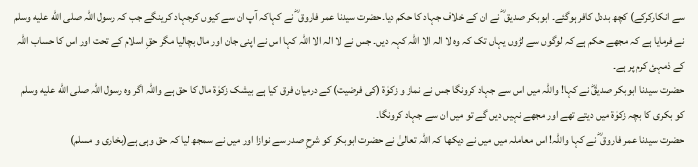سے انکارکرکے) کچھ بددل کافر ہوگئے۔ ابوبکر صدیق ؓ نے ان کے خلاف جہاد کا حکم دیا۔حضرت سیدنا عمر فاروق ؓ نے کہاکہ آپ ان سے کیوں کرجہاد کرینگے جب کہ رسول اللہ صلى الله عليه وسلم نے فرمایا ہے کہ مجھے حکم ہے کہ لوگوں سے لڑوں یہاں تک کہ وہ لا الہ الا اللہ کہہ دیں۔ جس نے لا الہ الا اللہ کہا اس نے اپنی جان اور مال بچالیا مگر حقِ اسلام کے تحت اور اس کا حساب اللہ کے ذمہئ کرم پر ہے۔
حضرت سیدنا ابوبکر صدیقؓ نے کہا! واللہ میں اس سے جہاد کرونگا جس نے نماز و زکوٰۃ (کی فرضیت) کے درمیان فرق کیا ہے بیشک زکوٰۃ مال کا حق ہے واللہ اگر وہ رسول اللہ صلى الله عليه وسلم کو بکری کا بچہ زکوٰۃ میں دیتے تھے اور مجھے نہیں دیں گے تو میں ان سے جہاد کرونگا۔
حضرت سیدنا عمر فاروق ؓ نے کہا واللہ! اس معاملہ میں میں نے دیکھا کہ اللہ تعالیٰ نے حضرت ابوبکر کو شرحِ صدر سے نوازا اور میں نے سمجھ لیا کہ حق وہی ہے(بخاری و مسلم)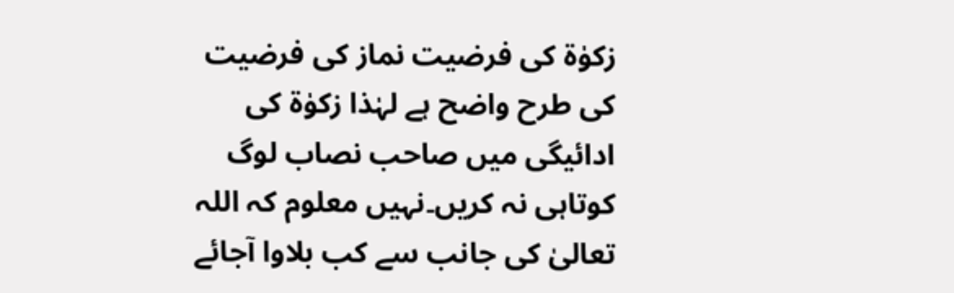زکوٰۃ کی فرضیت نماز کی فرضیت کی طرح واضح ہے لہٰذا زکوٰۃ کی ادائیگی میں صاحب نصاب لوگ کوتاہی نہ کریں۔نہیں معلوم کہ اللہ تعالیٰ کی جانب سے کب بلاوا آجائے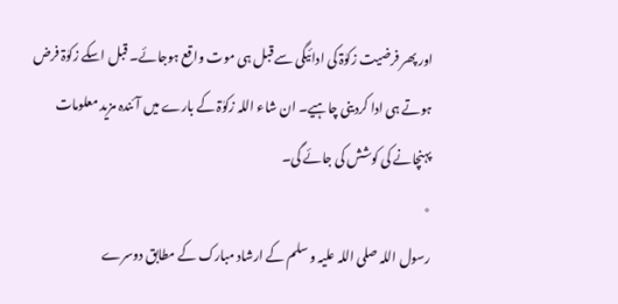اور پھر فرضیت زکوٰۃ کی ادائیگی سے قبل ہی موت واقع ہوجائے۔ قبل اسکے زکوٰۃ فرض ہوتے ہی ادا کردینی چاہیے۔ ان شاء اللہ زکوٰۃ کے بارے میں آئندہ مزید معلومات پہنچانے کی کوشش کی جائے گی۔
٭
رسول اللہ صلی اللہ علیہ و سلم کے ارشاد مبارک کے مطابق دوسرے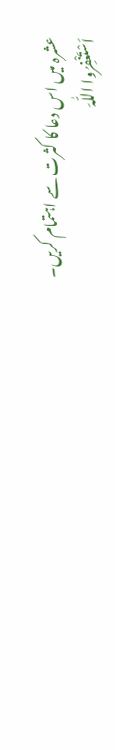عشرہ میں اس دعا کا کثرت سے اہتمام کریں۔
اَسْتَغْفِرُوا اللّٰہَ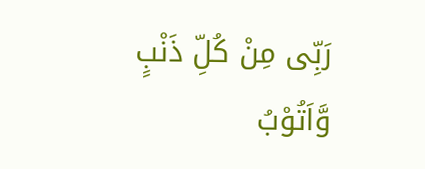رَبِّی مِنْ کُلِّ ذَنْبٍ وَّاَتُوْبُ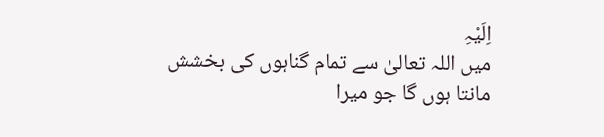اِلَیْہِ
میں اللہ تعالیٰ سے تمام گناہوں کی بخشش مانتا ہوں گا جو میرا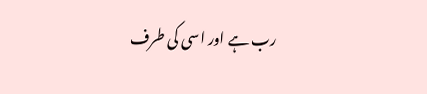رب ہے اور اسی کی طرف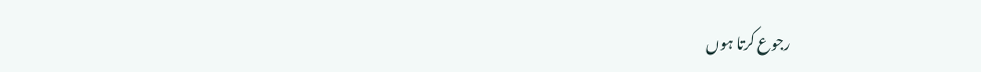رجوع کرتا ہوں